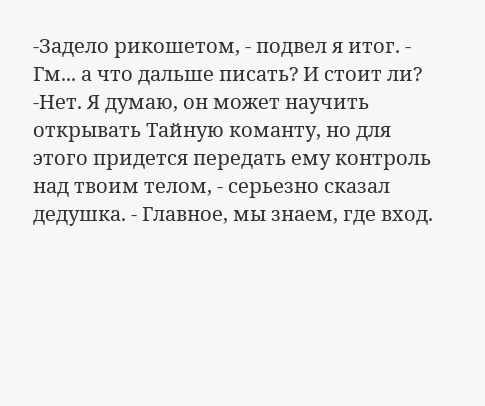-Задело рикошетом, - подвел я итог. - Гм... а что дальше писать? И стоит ли?
-Нет. Я думаю, он может научить открывать Тайную команту, но для этого придется передать ему контроль над твоим телом, - серьезно сказал дедушка. - Главное, мы знаем, где вход.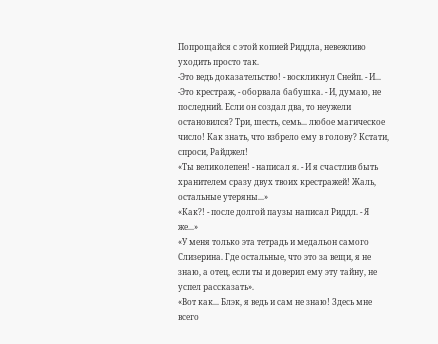Попрощайся с этой копией Риддла, невежливо уходить просто так.
-Это ведь доказательство! - воскликнул Снейп. - И...
-Это крестраж, - оборвала бабушка. - И, думаю, не последний. Если он создал два, то неужели остановился? Три, шесть, семь... любое магическое число! Как знать, что взбрело ему в голову? Кстати, спроси, Райджел!
«Ты великолепен! - написал я. - И я счастлив быть хранителем сразу двух твоих крестражей! Жаль, остальные утеряны...»
«Как?! - после долгой паузы написал Риддл. - Я же...»
«У меня только эта тетрадь и медальон самого Слизерина. Где остальные, что это за вещи, я не знаю, а отец, если ты и доверил ему эту тайну, не успел рассказать».
«Вот как... Блэк, я ведь и сам не знаю! Здесь мне всего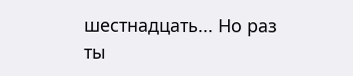шестнадцать... Но раз ты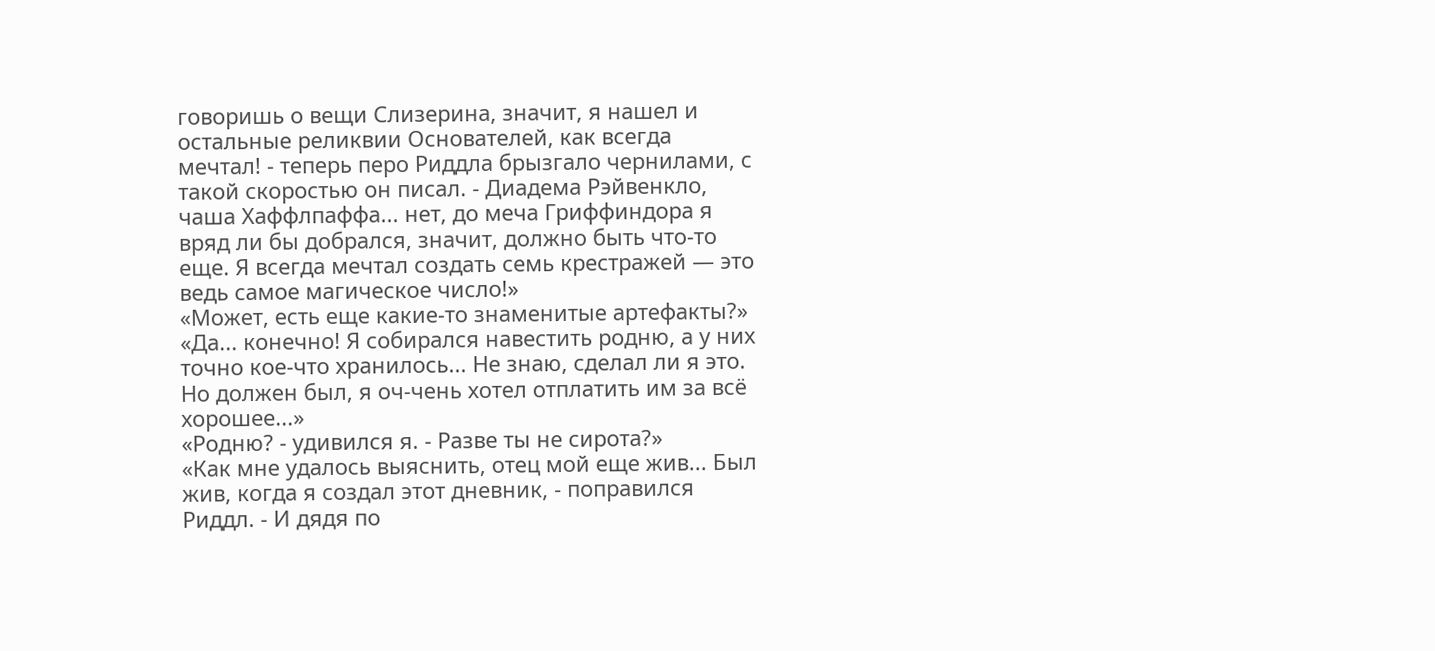говоришь о вещи Слизерина, значит, я нашел и остальные реликвии Основателей, как всегда мечтал! - теперь перо Риддла брызгало чернилами, с такой скоростью он писал. - Диадема Рэйвенкло, чаша Хаффлпаффа... нет, до меча Гриффиндора я вряд ли бы добрался, значит, должно быть что-то еще. Я всегда мечтал создать семь крестражей — это ведь самое магическое число!»
«Может, есть еще какие-то знаменитые артефакты?»
«Да... конечно! Я собирался навестить родню, а у них точно кое-что хранилось... Не знаю, сделал ли я это. Но должен был, я оч-чень хотел отплатить им за всё хорошее...»
«Родню? - удивился я. - Разве ты не сирота?»
«Как мне удалось выяснить, отец мой еще жив... Был жив, когда я создал этот дневник, - поправился Риддл. - И дядя по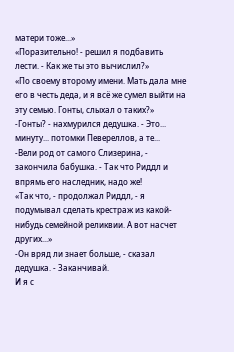матери тоже...»
«Поразительно! - решил я подбавить лести. - Как же ты это вычислил?»
«По своему второму имени. Мать дала мне его в честь деда, и я всё же сумел выйти на эту семью. Гонты, слыхал о таких?»
-Гонты? - нахмурился дедушка. - Это... минуту... потомки Певереллов, а те...
-Вели род от самого Слизерина, - закончила бабушка. - Так что Риддл и впрямь его наследник, надо же!
«Так что, - продолжал Риддл, - я подумывал сделать крестраж из какой-нибудь семейной реликвии. А вот насчет других...»
-Он вряд ли знает больше, - сказал дедушка. - Заканчивай.
И я с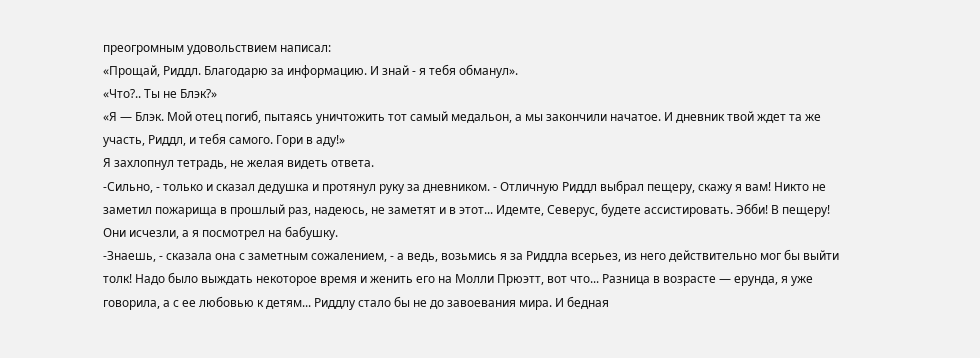преогромным удовольствием написал:
«Прощай, Риддл. Благодарю за информацию. И знай - я тебя обманул».
«Что?.. Ты не Блэк?»
«Я — Блэк. Мой отец погиб, пытаясь уничтожить тот самый медальон, а мы закончили начатое. И дневник твой ждет та же участь, Риддл, и тебя самого. Гори в аду!»
Я захлопнул тетрадь, не желая видеть ответа.
-Сильно, - только и сказал дедушка и протянул руку за дневником. - Отличную Риддл выбрал пещеру, скажу я вам! Никто не заметил пожарища в прошлый раз, надеюсь, не заметят и в этот... Идемте, Северус, будете ассистировать. Эбби! В пещеру!
Они исчезли, а я посмотрел на бабушку.
-Знаешь, - сказала она с заметным сожалением, - а ведь, возьмись я за Риддла всерьез, из него действительно мог бы выйти толк! Надо было выждать некоторое время и женить его на Молли Прюэтт, вот что... Разница в возрасте — ерунда, я уже говорила, а с ее любовью к детям... Риддлу стало бы не до завоевания мира. И бедная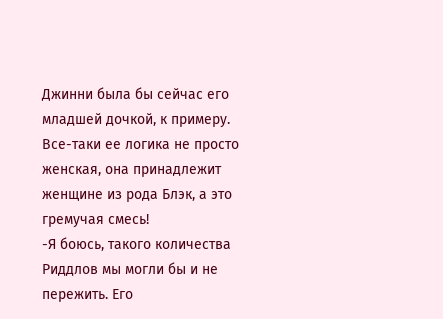Джинни была бы сейчас его младшей дочкой, к примеру.
Все-таки ее логика не просто женская, она принадлежит женщине из рода Блэк, а это гремучая смесь!
-Я боюсь, такого количества Риддлов мы могли бы и не пережить. Его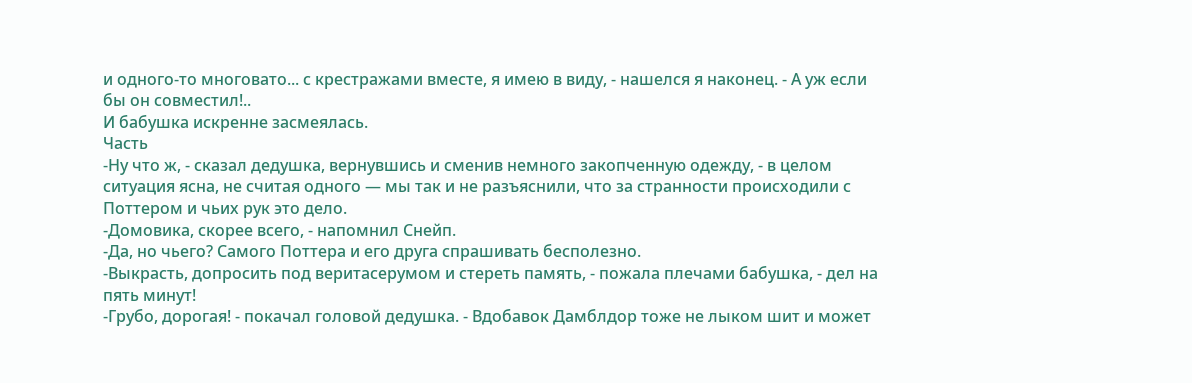и одного-то многовато... с крестражами вместе, я имею в виду, - нашелся я наконец. - А уж если бы он совместил!..
И бабушка искренне засмеялась.
Часть
-Ну что ж, - сказал дедушка, вернувшись и сменив немного закопченную одежду, - в целом ситуация ясна, не считая одного — мы так и не разъяснили, что за странности происходили с Поттером и чьих рук это дело.
-Домовика, скорее всего, - напомнил Снейп.
-Да, но чьего? Самого Поттера и его друга спрашивать бесполезно.
-Выкрасть, допросить под веритасерумом и стереть память, - пожала плечами бабушка, - дел на пять минут!
-Грубо, дорогая! - покачал головой дедушка. - Вдобавок Дамблдор тоже не лыком шит и может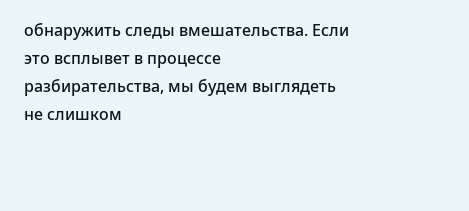обнаружить следы вмешательства. Если это всплывет в процессе разбирательства, мы будем выглядеть не слишком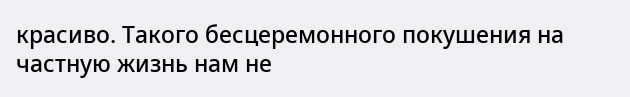красиво. Такого бесцеремонного покушения на частную жизнь нам не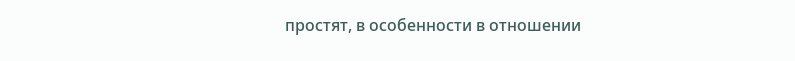простят, в особенности в отношении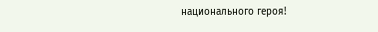национального героя!